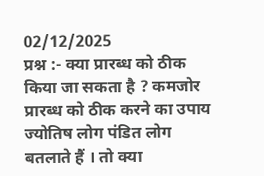02/12/2025
प्रश्न :- क्या प्रारब्ध को ठीक किया जा सकता है ? कमजोर प्रारब्ध को ठीक करने का उपाय ज्योतिष लोग पंडित लोग बतलाते हैं । तो क्या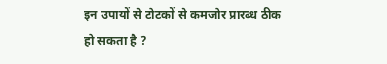इन उपायों से टोटकों से कमजोर प्रारब्ध ठीक हो सकता है ?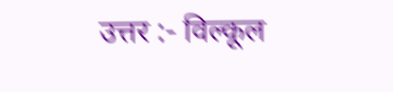उत्तर :- विल्कूल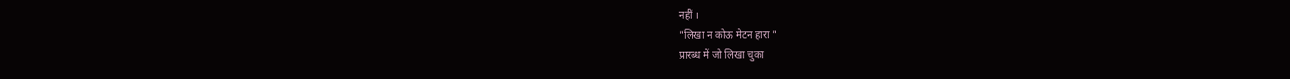नहीं ।
"लिखा न कोऊ मेटन हारा "
प्रारब्ध में जो लिखा चुका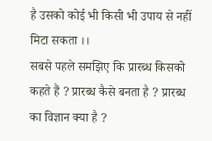है उसको कोई भी किसी भी उपाय से नहीं मिटा सकता ।।
सबसे पहले समझिए कि प्रारब्ध किसको कहते हैं ? प्रारब्ध कैसे बनता है ? प्रारब्ध का विज्ञान क्या है ?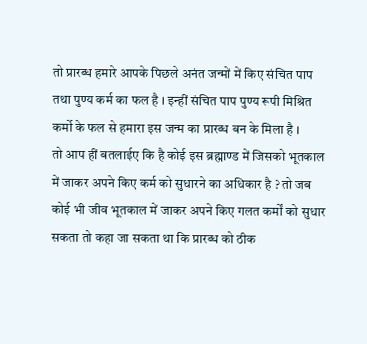तो प्रारब्ध हमारे आपके पिछले अनंत जन्मों में किए संचित पाप तथा पुण्य कर्म का फल है । इन्हीं संचित पाप पुण्य रूपी मिश्रित कर्मो के फल से हमारा इस जन्म का प्रारब्ध बन के मिला है ।
तो आप हीं बतलाईए कि है कोई इस ब्रह्माण्ड में जिसको भूतकाल में जाकर अपने किए कर्म को सुधारने का अधिकार है ? तो जब कोई भी जीव भूतकाल में जाकर अपने किए गलत कर्मों को सुधार सकता तो कहा जा सकता था कि प्रारब्ध को ठीक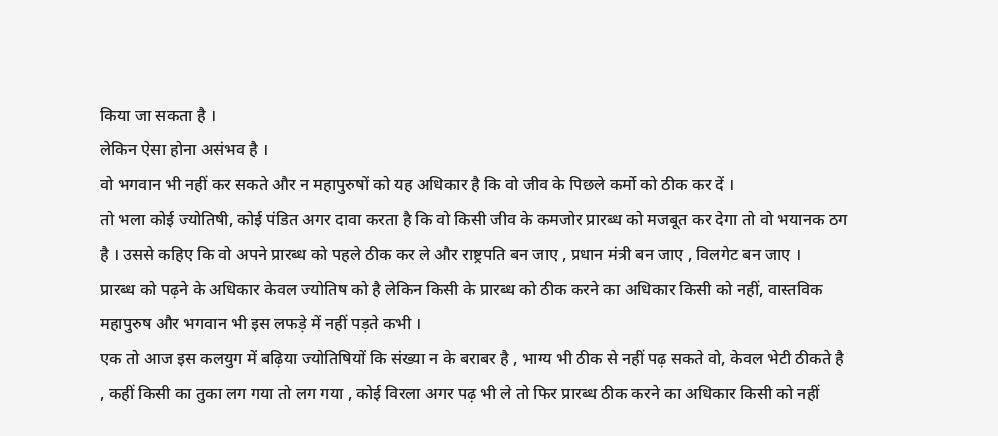किया जा सकता है ।
लेकिन ऐसा होना असंभव है ।
वो भगवान भी नहीं कर सकते और न महापुरुषों को यह अधिकार है कि वो जीव के पिछले कर्मो को ठीक कर दें ।
तो भला कोई ज्योतिषी, कोई पंडित अगर दावा करता है कि वो किसी जीव के कमजोर प्रारब्ध को मजबूत कर देगा तो वो भयानक ठग है । उससे कहिए कि वो अपने प्रारब्ध को पहले ठीक कर ले और राष्ट्रपति बन जाए , प्रधान मंत्री बन जाए , विलगेट बन जाए ।
प्रारब्ध को पढ़ने के अधिकार केवल ज्योतिष को है लेकिन किसी के प्रारब्ध को ठीक करने का अधिकार किसी को नहीं, वास्तविक महापुरुष और भगवान भी इस लफड़े में नहीं पड़ते कभी ।
एक तो आज इस कलयुग में बढ़िया ज्योतिषियों कि संख्या न के बराबर है , भाग्य भी ठीक से नहीं पढ़ सकते वो, केवल भेटी ठीकते है , कहीं किसी का तुका लग गया तो लग गया , कोई विरला अगर पढ़ भी ले तो फिर प्रारब्ध ठीक करने का अधिकार किसी को नहीं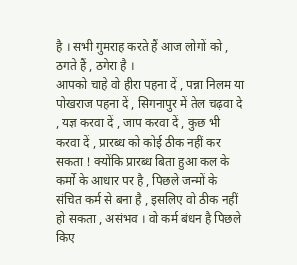है । सभी गुमराह करते हैं आज लोगों को , ठगते हैं , ठगेरा है ।
आपको चाहे वो हीरा पहना दें , पन्ना निलम या पोखराज पहना दें , सिगनापुर में तेल चढ़वा दे , यज्ञ करवा दें , जाप करवा दें , कुछ भी करवा दें , प्रारब्ध को कोई ठीक नहीं कर सकता ! क्योंकि प्रारब्ध बिता हुआ कल के कर्मो के आधार पर है , पिछले जन्मों के संचित कर्म से बना है , इसलिए वो ठीक नहीं हो सकता , असंभव । वो कर्म बंधन है पिछले किए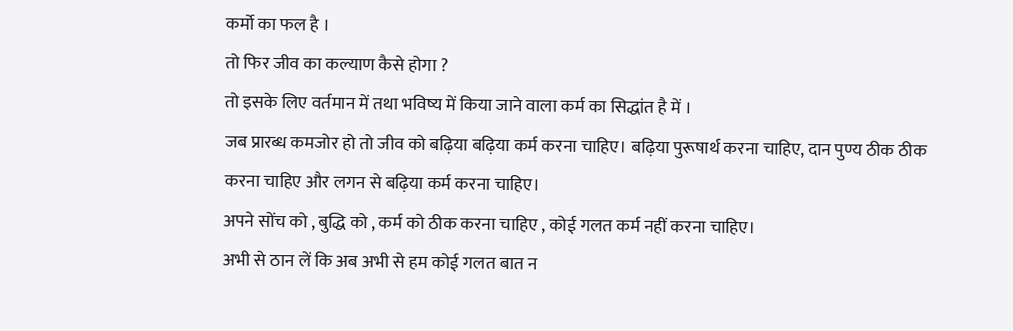कर्मो का फल है ।
तो फिर जीव का कल्याण कैसे होगा ?
तो इसके लिए वर्तमान में तथा भविष्य में किया जाने वाला कर्म का सिद्धांत है में ।
जब प्रारब्ध कमजोर हो तो जीव को बढ़िया बढ़िया कर्म करना चाहिए। बढ़िया पुरूषार्थ करना चाहिए, दान पुण्य ठीक ठीक करना चाहिए और लगन से बढ़िया कर्म करना चाहिए।
अपने सोंच को , बुद्धि को , कर्म को ठीक करना चाहिए , कोई गलत कर्म नहीं करना चाहिए।
अभी से ठान लें कि अब अभी से हम कोई गलत बात न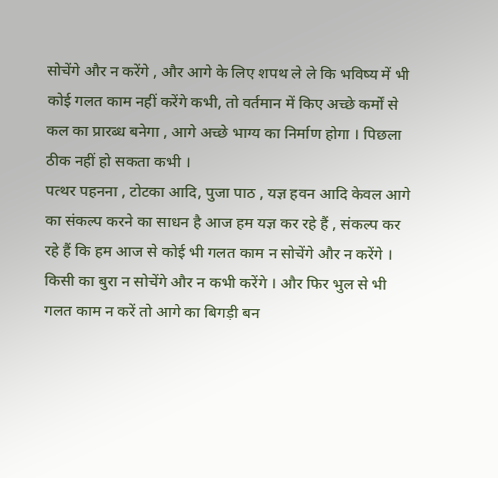सोचेंगे और न करेंगे , और आगे के लिए शपथ ले ले कि भविष्य में भी कोई गलत काम नहीं करेंगे कभी, तो वर्तमान में किए अच्छे कर्मों से कल का प्रारब्ध बनेगा , आगे अच्छे भाग्य का निर्माण होगा । पिछला ठीक नहीं हो सकता कभी ।
पत्थर पहनना , टोटका आदि, पुजा पाठ , यज्ञ हवन आदि केवल आगे का संकल्प करने का साधन है आज हम यज्ञ कर रहे हैं , संकल्प कर रहे हैं कि हम आज से कोई भी गलत काम न सोचेंगे और न करेंगे । किसी का बुरा न सोचेंगे और न कभी करेंगे । और फिर भुल से भी गलत काम न करें तो आगे का बिगड़ी बन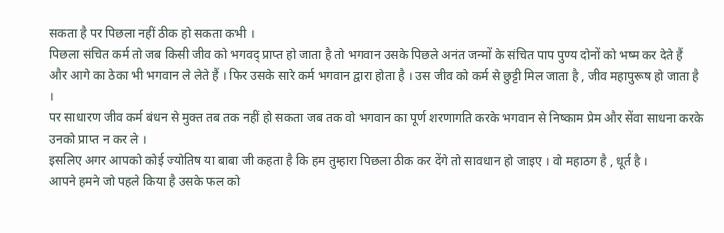सकता है पर पिछला नहीं ठीक हो सकता कभी ।
पिछला संचित कर्म तो जब किसी जीव को भगवद् प्राप्त हो जाता है तो भगवान उसके पिछले अनंत जन्मों के संचित पाप पुण्य दोनों को भष्म कर देते हैं और आगे का ठेका भी भगवान ले लेते हैं । फिर उसके सारे कर्म भगवान द्वारा होता है । उस जीव को कर्म से छुट्टी मिल जाता है , जीव महापुरूष हो जाता है ।
पर साधारण जीव कर्म बंधन से मुक्त तब तक नहीं हो सकता जब तक वो भगवान का पूर्ण शरणागति करके भगवान से निष्काम प्रेम और सेंवा साधना करके उनको प्राप्त न कर ले ।
इसलिए अगर आपको कोई ज्योतिष या बाबा जी कहता है कि हम तुम्हारा पिछला ठीक कर देंगे तो सावधान हो जाइए । वो महाठग है , धूर्त है ।
आपने हमने जो पहले किया है उसके फल को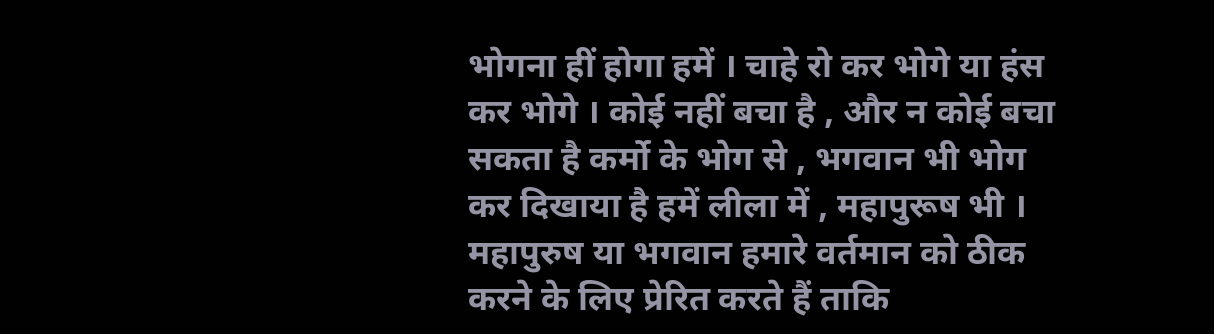भोगना हीं होगा हमें । चाहे रो कर भोगे या हंस कर भोगे । कोई नहीं बचा है , और न कोई बचा सकता है कर्मो के भोग से , भगवान भी भोग कर दिखाया है हमें लीला में , महापुरूष भी ।
महापुरुष या भगवान हमारे वर्तमान को ठीक करने के लिए प्रेरित करते हैं ताकि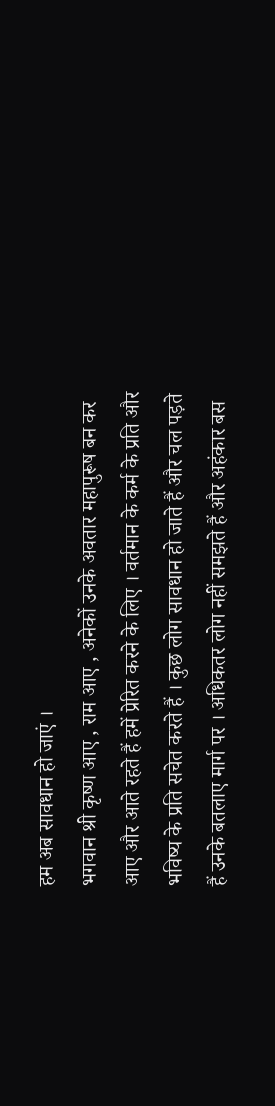हम अब सावधान हो जाएं ।
भगवान श्री कृष्ण आए , राम आए , अनेकों उनके अवतार महापुरूष बन कर आए और आते रहते हैं हमें प्रेरित करने के लिए । वर्तमान के कर्म के प्रति और भविष्य के प्रति सचेत करते हैं । कुछ लोग सावधान हो जाते हैं और चल पड़ते हैं उनके बतलाए मार्ग पर । अधिकतर लोग नहीं समझते हैं और अहंकार बस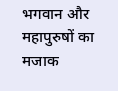भगवान और महापुरुषों का मजाक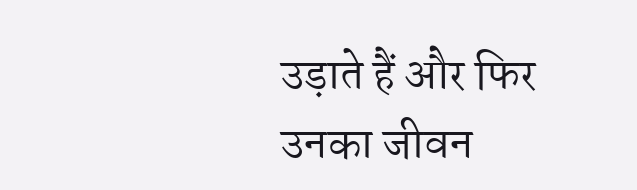उड़ाते हैं और फिर उनका जीवन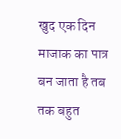खुद एक दिन माजाक का पात्र बन जाता है तब तक बहुत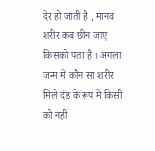देर हो जाती है , मानव शरीर कब छीन जाए किसको पता है । अगला जन्म में कौन सा शरीर मिले दंड के रूप में किसी को नहीं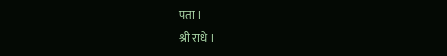पता ।
श्री राधे ।